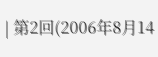| 第2回(2006年8月14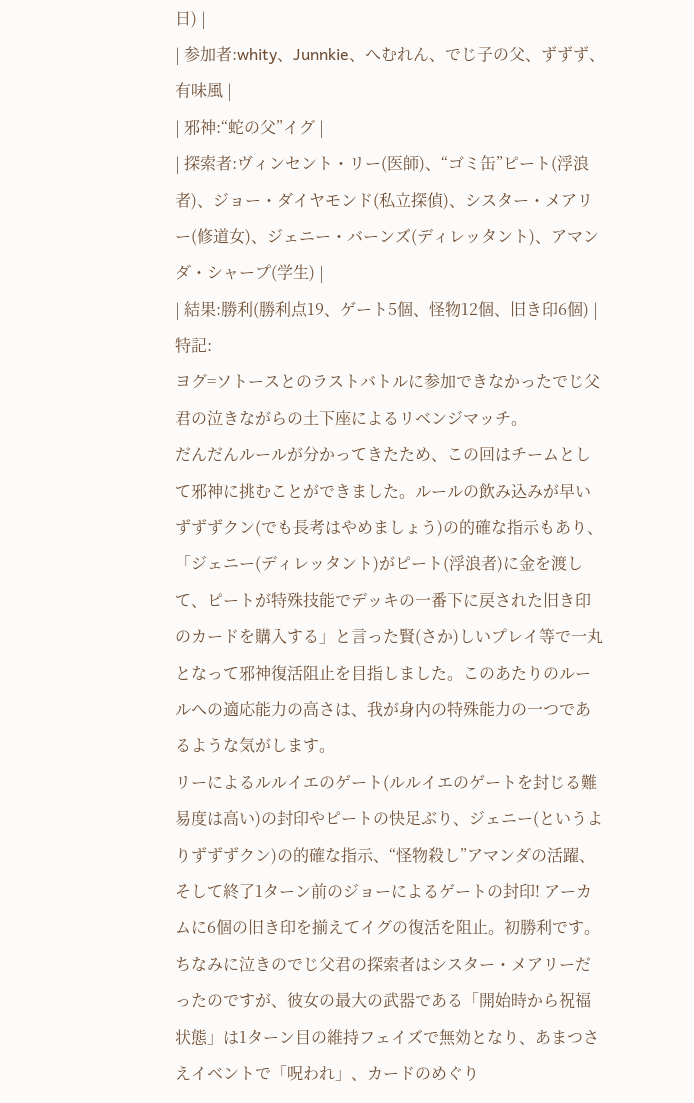日) |
| 参加者:whity、Junnkie、へむれん、でじ子の父、ずずず、有味風 |
| 邪神:“蛇の父”イグ |
| 探索者:ヴィンセント・リー(医師)、“ゴミ缶”ピート(浮浪者)、ジョー・ダイヤモンド(私立探偵)、シスター・メアリー(修道女)、ジェニー・バーンズ(ディレッタント)、アマンダ・シャープ(学生) |
| 結果:勝利(勝利点19、ゲート5個、怪物12個、旧き印6個) |
特記:
ヨグ=ソトースとのラストバトルに参加できなかったでじ父君の泣きながらの土下座によるリベンジマッチ。
だんだんルールが分かってきたため、この回はチームとして邪神に挑むことができました。ルールの飲み込みが早いずずずクン(でも長考はやめましょう)の的確な指示もあり、「ジェニー(ディレッタント)がピート(浮浪者)に金を渡して、ピートが特殊技能でデッキの一番下に戻された旧き印のカードを購入する」と言った賢(さか)しいプレイ等で一丸となって邪神復活阻止を目指しました。このあたりのルールへの適応能力の高さは、我が身内の特殊能力の一つであるような気がします。
リーによるルルイエのゲート(ルルイエのゲートを封じる難易度は高い)の封印やピートの快足ぶり、ジェニー(というよりずずずクン)の的確な指示、“怪物殺し”アマンダの活躍、そして終了1ターン前のジョーによるゲートの封印! アーカムに6個の旧き印を揃えてイグの復活を阻止。初勝利です。
ちなみに泣きのでじ父君の探索者はシスター・メアリーだったのですが、彼女の最大の武器である「開始時から祝福状態」は1ターン目の維持フェイズで無効となり、あまつさえイベントで「呪われ」、カードのめぐり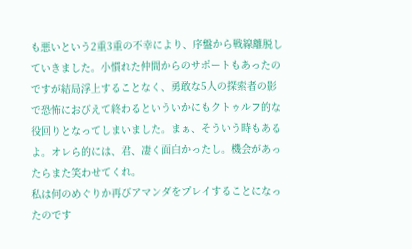も悪いという2重3重の不幸により、序盤から戦線離脱していきました。小慣れた仲間からのサポートもあったのですが結局浮上することなく、勇敢な5人の探索者の影で恐怖におびえて終わるといういかにもクトゥルフ的な役回りとなってしまいました。まぁ、そういう時もあるよ。オレら的には、君、凄く面白かったし。機会があったらまた笑わせてくれ。
私は何のめぐりか再びアマンダをプレイすることになったのです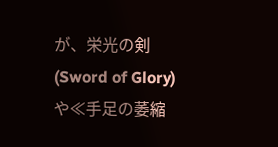が、栄光の剣(Sword of Glory)や≪手足の萎縮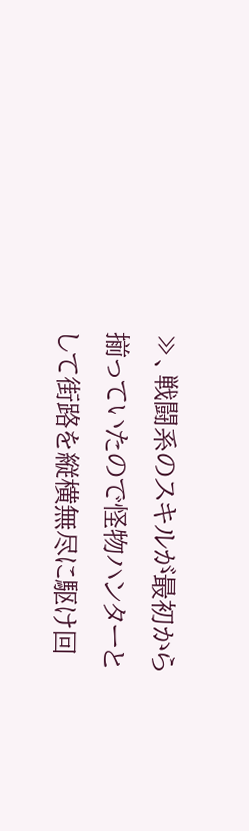≫、戦闘系のスキルが最初から揃っていたので怪物ハンターとして街路を縦横無尽に駆け回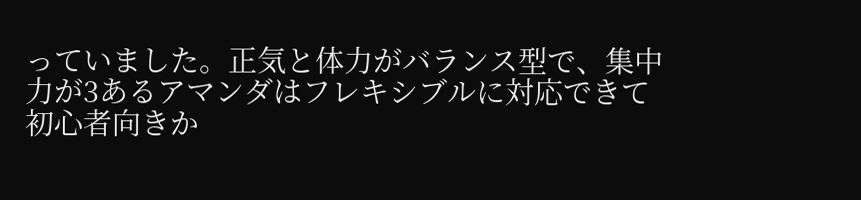っていました。正気と体力がバランス型で、集中力が3あるアマンダはフレキシブルに対応できて初心者向きか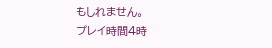もしれません。
プレイ時間4時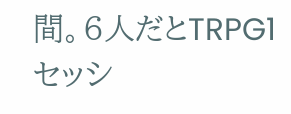間。6人だとTRPG1セッシ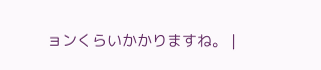ョンくらいかかりますね。 |